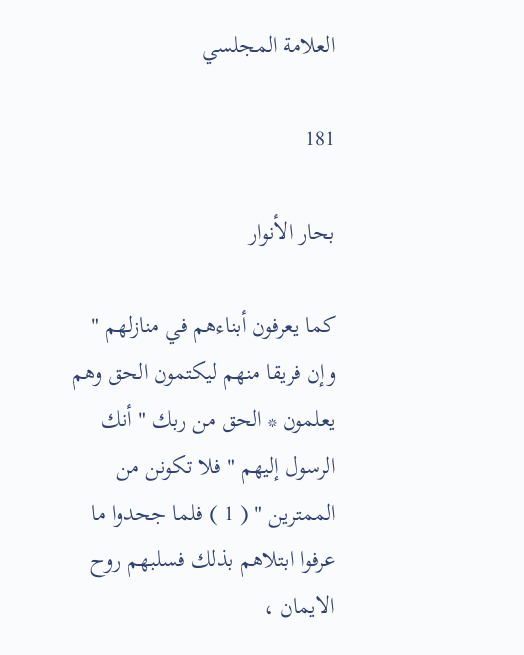العلامة المجلسي

181

بحار الأنوار

كما يعرفون أبناءهم في منازلهم " وإن فريقا منهم ليكتمون الحق وهم يعلمون * الحق من ربك " أنك الرسول إليهم " فلا تكونن من الممترين " ( 1 ) فلما جحدوا ما عرفوا ابتلاهم بذلك فسلبهم روح الايمان ،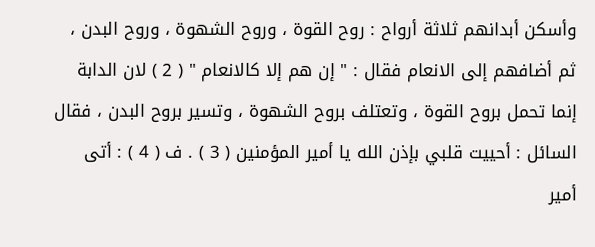وأسكن أبدانهم ثلاثة أرواح : روح القوة ، وروح الشهوة ، وروح البدن ، ثم أضافهم إلى الانعام فقال : " إن هم إلا كالانعام " ( 2 ) لان الدابة إنما تحمل بروح القوة ، وتعتلف بروح الشهوة ، وتسير بروح البدن ، فقال السائل : أحييت قلبي بإذن الله يا أمير المؤمنين ( 3 ) . ف ( 4 ) : أتى أمير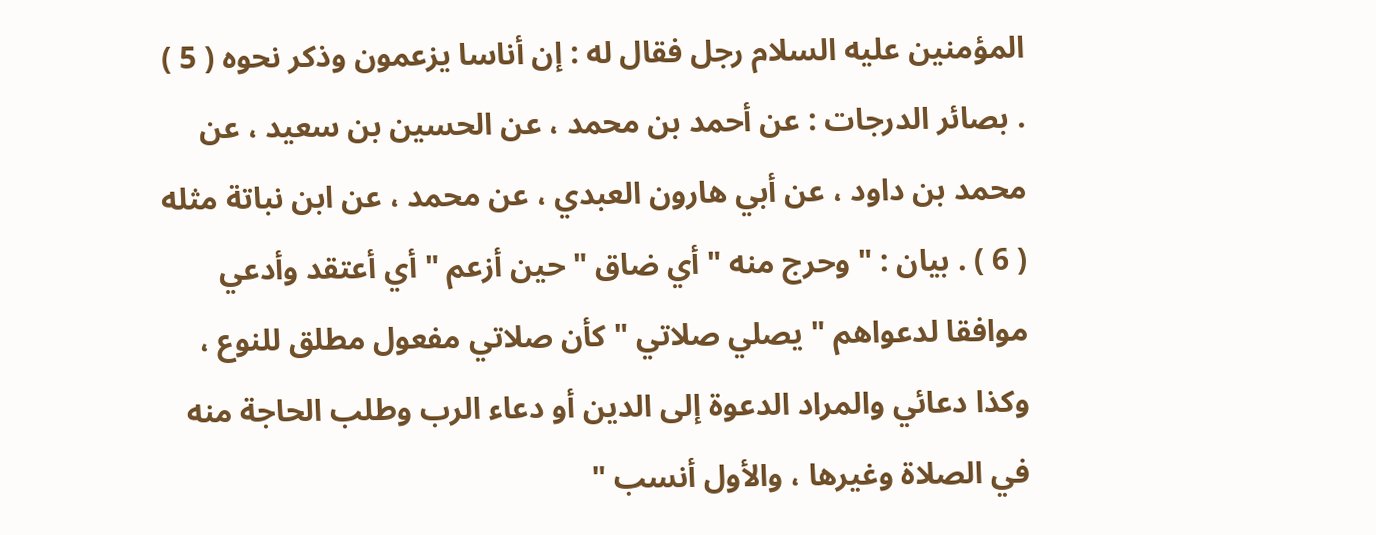المؤمنين عليه السلام رجل فقال له : إن أناسا يزعمون وذكر نحوه ( 5 ) . بصائر الدرجات : عن أحمد بن محمد ، عن الحسين بن سعيد ، عن محمد بن داود ، عن أبي هارون العبدي ، عن محمد ، عن ابن نباتة مثله ( 6 ) . بيان : " وحرج منه " أي ضاق " حين أزعم " أي أعتقد وأدعي موافقا لدعواهم " يصلي صلاتي " كأن صلاتي مفعول مطلق للنوع ، وكذا دعائي والمراد الدعوة إلى الدين أو دعاء الرب وطلب الحاجة منه في الصلاة وغيرها ، والأول أنسب "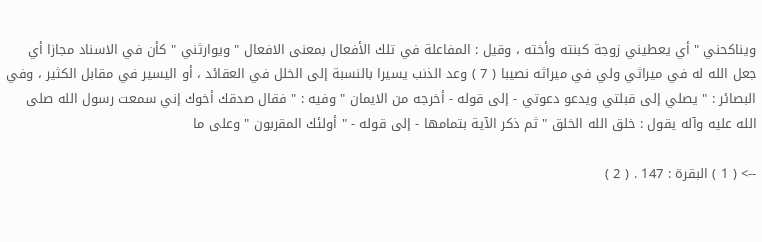ويناكحني " أي يعطيني زوجة كبنته وأخته ، وقيل : المفاعلة في تلك الأفعال بمعنى الافعال " ويوارثني " كأن في الاسناد مجازا أي جعل الله له في ميراثي ولي في ميراثه نصيبا ( 7 ) وعد الذنب يسيرا بالنسبة إلى الخلل في العقائد ، أو اليسير في مقابل الكثير ، وفي البصائر : " يصلي إلى قبلتي ويدعو دعوتي - إلى قوله - أخرجه من الايمان " وفيه : " فقال صدقك أخوك إني سمعت رسول الله صلى الله عليه وآله يقول : خلق الله الخلق " ثم ذكر الآية بتمامها - إلى قوله - " أولئك المقربون " وعلى ما

--> ( 1 ) البقرة : 147 . ( 2 )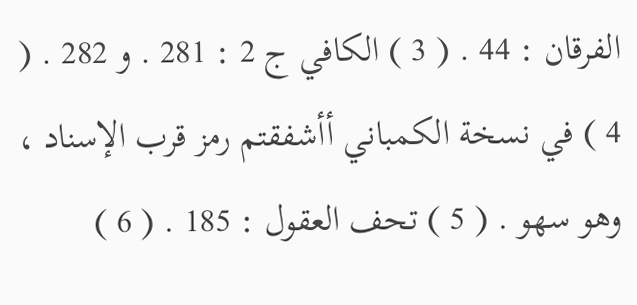الفرقان : 44 . ( 3 ) الكافي ج 2 : 281 . و 282 . ( 4 ) في نسخة الكمباني أأشفقتم رمز قرب الإسناد ، وهو سهو . ( 5 ) تحف العقول : 185 . ( 6 )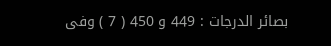بصائر الدرجات : 449 و 450 ( 7 ) وفى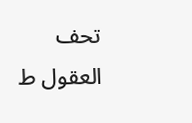تحف العقول ط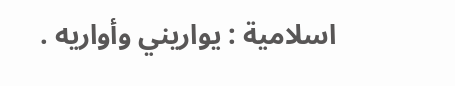اسلامية : يواريني وأواريه .